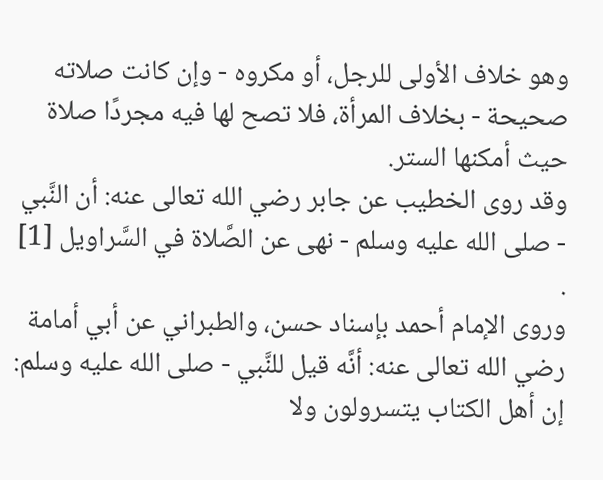وهو خلاف الأولى للرجل، أو مكروه - وإن كانت صلاته صحيحة - بخلاف المرأة، فلا تصح لها فيه مجردًا صلاة حيث أمكنها الستر.
وقد روى الخطيب عن جابر رضي الله تعالى عنه: أن النَّبي - صلى الله عليه وسلم - نهى عن الصَّلاة في السَّراويل [1] .
وروى الإمام أحمد بإسناد حسن، والطبراني عن أبي أمامة رضي الله تعالى عنه: أنَّه قيل للنَّبي - صلى الله عليه وسلم: إن أهل الكتاب يتسرولون ولا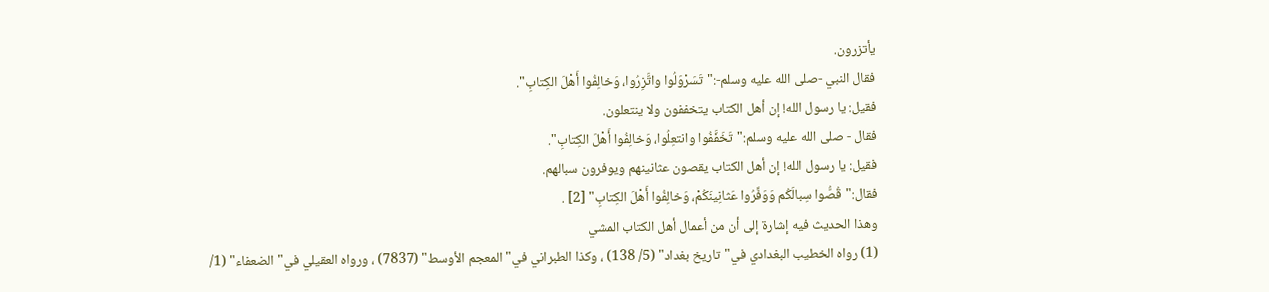يأتزرون.
فقال النبي -صلى الله عليه وسلم-:"تَسَرْوَلُوا واتَّزِرُوا، وَخالِفُوا أَهْلَ الكِتابِ".
فقيل: يا رسول الله! إن أهل الكتاب يتخففون ولا ينتعلون.
فقال - صلى الله عليه وسلم:"تَخَفَّفُوا وانتعِلُوا، وَخالِفُوا أَهْلَ الكِتابِ".
فقيل: يا رسول الله! إن أهل الكتاب يقصون عثانينهم ويوفرون سبالهم.
فقال:"قُصُّوا سِبالَكُم وَوَفِّرُوا عَثانِينَكُمْ، وَخالِفُوا أَهْلَ الكِتابِ" [2] .
وهذا الحديث فيه إشارة إلى أن من أعمال أهل الكتاب المشي
(1) رواه الخطيب البغدادي في"تاريخ بغداد" (5/ 138) ، وكذا الطبراني في"المعجم الأوسط" (7837) ، ورواه العقيلي في"الضعفاء" (1/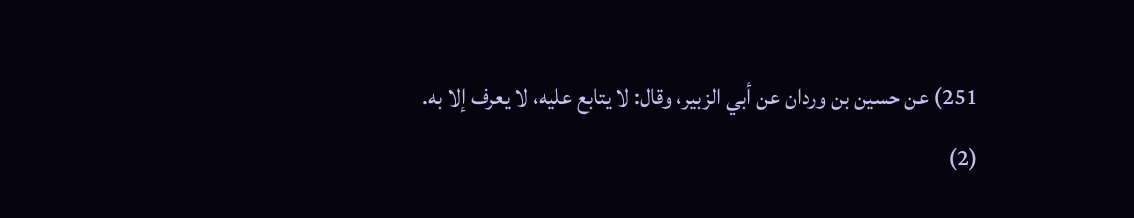251) عن حسين بن وردان عن أبي الزبير، وقال: لا يتابع عليه، لا يعرف إلا به.
(2)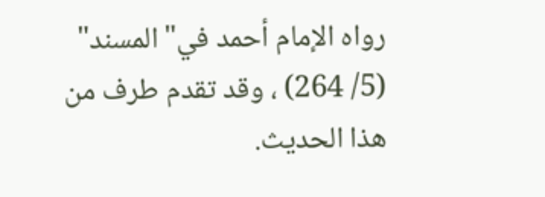رواه الإمام أحمد في"المسند" (5/ 264) ، وقد تقدم طرف من هذا الحديث.